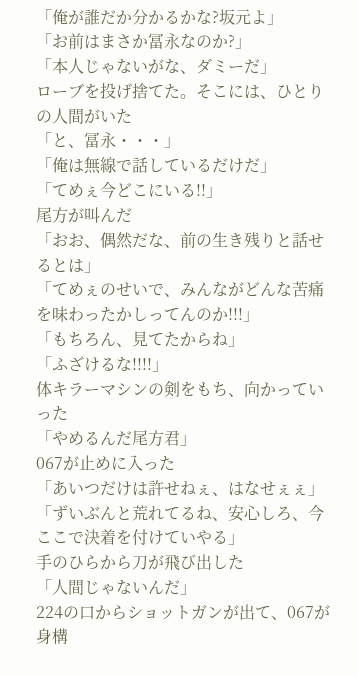「俺が誰だか分かるかな?坂元よ」
「お前はまさか冨永なのか?」
「本人じゃないがな、ダミーだ」
ローブを投げ捨てた。そこには、ひとりの人間がいた
「と、冨永・・・」
「俺は無線で話しているだけだ」
「てめぇ今どこにいる!!」
尾方が叫んだ
「おお、偶然だな、前の生き残りと話せるとは」
「てめぇのせいで、みんながどんな苦痛を味わったかしってんのか!!!」
「もちろん、見てたからね」
「ふざけるな!!!!」
体キラーマシンの剣をもち、向かっていった
「やめるんだ尾方君」
067が止めに入った
「あいつだけは許せねぇ、はなせぇぇ」
「ずいぶんと荒れてるね、安心しろ、今ここで決着を付けていやる」
手のひらから刀が飛び出した
「人間じゃないんだ」
224の口からショットガンが出て、067が身構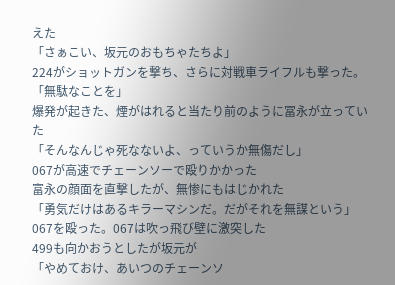えた
「さぁこい、坂元のおもちゃたちよ」
224がショットガンを撃ち、さらに対戦車ライフルも撃った。
「無駄なことを」
爆発が起きた、煙がはれると当たり前のように冨永が立っていた
「そんなんじゃ死なないよ、っていうか無傷だし」
067が高速でチェーンソーで殴りかかった
富永の顔面を直撃したが、無惨にもはじかれた
「勇気だけはあるキラーマシンだ。だがそれを無謀という」
067を殴った。067は吹っ飛び壁に激突した
499も向かおうとしたが坂元が
「やめておけ、あいつのチェーンソ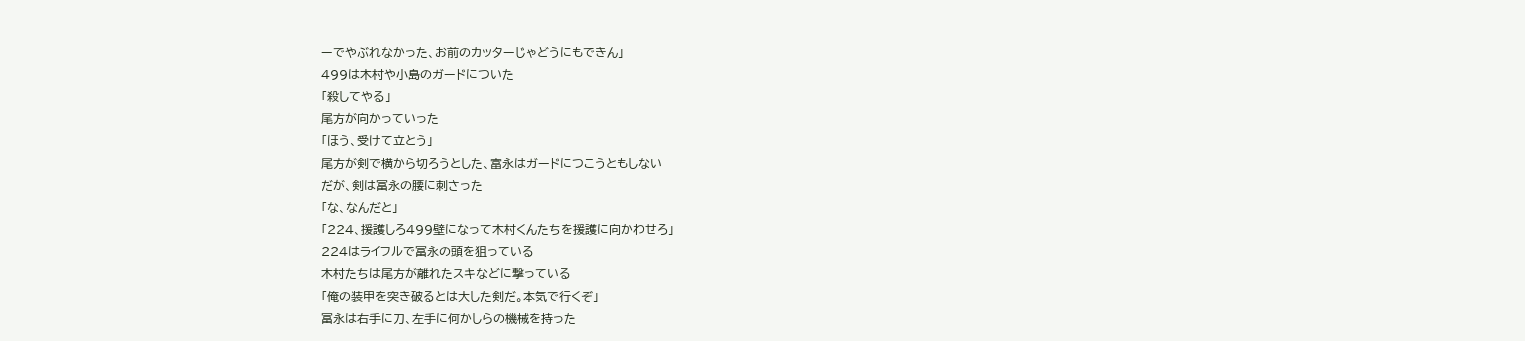ーでやぶれなかった、お前のカッターじゃどうにもできん」
499は木村や小島のガードについた
「殺してやる」
尾方が向かっていった
「ほう、受けて立とう」
尾方が剣で横から切ろうとした、富永はガードにつこうともしない
だが、剣は冨永の腰に刺さった
「な、なんだと」
「224、援護しろ499壁になって木村くんたちを援護に向かわせろ」
224はライフルで冨永の頭を狙っている
木村たちは尾方が離れたスキなどに撃っている
「俺の装甲を突き破るとは大した剣だ。本気で行くぞ」
冨永は右手に刀、左手に何かしらの機械を持った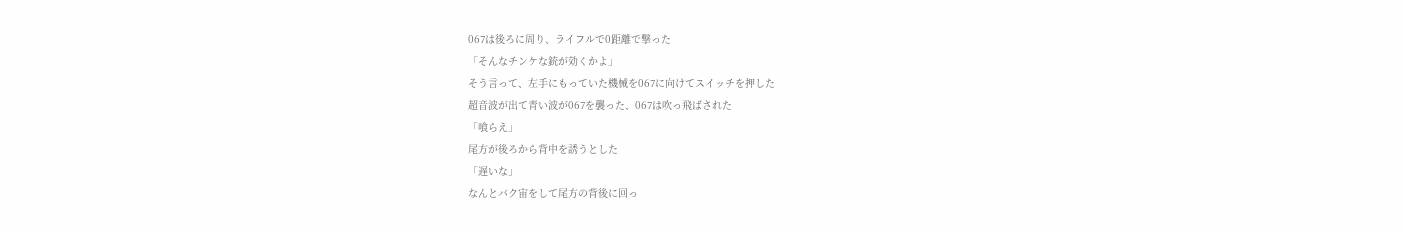067は後ろに周り、ライフルで0距離で撃った
「そんなチンケな銃が効くかよ」
そう言って、左手にもっていた機械を067に向けてスイッチを押した
超音波が出て青い波が067を襲った、067は吹っ飛ばされた
「喰らえ」
尾方が後ろから背中を誘うとした
「遅いな」
なんとバク宙をして尾方の背後に回っ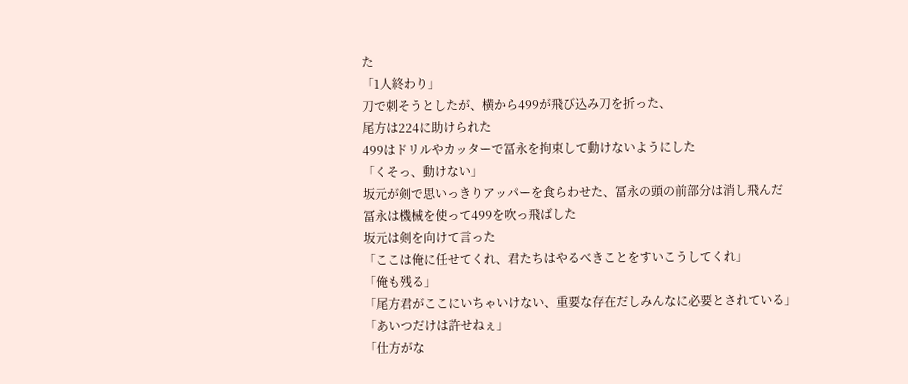た
「1人終わり」
刀で刺そうとしたが、横から499が飛び込み刀を折った、
尾方は224に助けられた
499はドリルやカッターで冨永を拘束して動けないようにした
「くそっ、動けない」
坂元が剣で思いっきりアッパーを食らわせた、冨永の頭の前部分は消し飛んだ
冨永は機械を使って499を吹っ飛ばした
坂元は剣を向けて言った
「ここは俺に任せてくれ、君たちはやるべきことをすいこうしてくれ」
「俺も残る」
「尾方君がここにいちゃいけない、重要な存在だしみんなに必要とされている」
「あいつだけは許せねぇ」
「仕方がな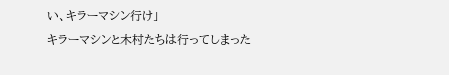い、キラーマシン行け」
キラーマシンと木村たちは行ってしまった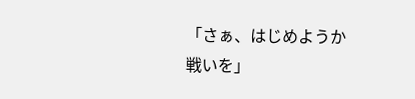「さぁ、はじめようか戦いを」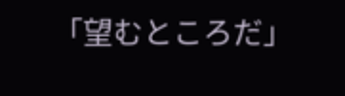「望むところだ」